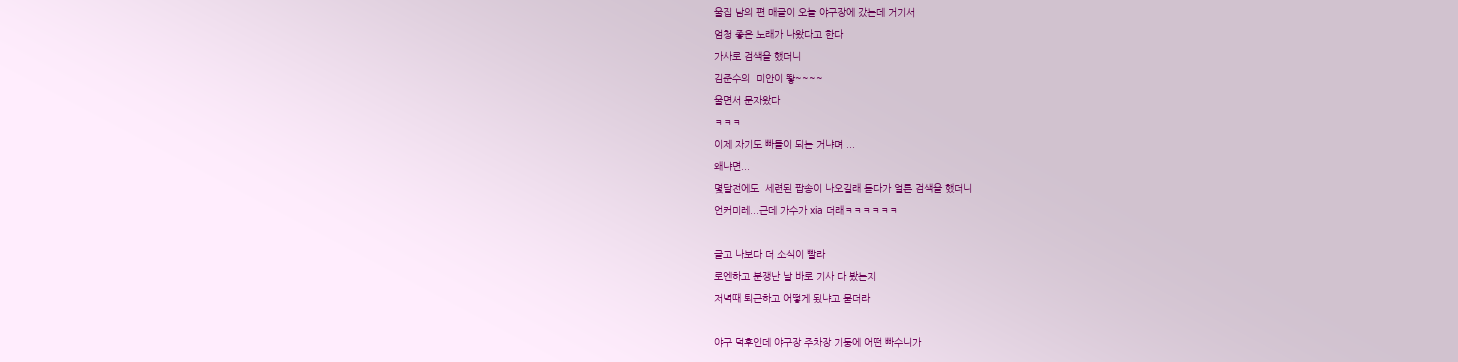울집 남의 편 매글이 오늘 야구장에 갔는데 거기서
엄청 좋은 노래가 나왔다고 한다
가사로 검색을 했더니
김준수의  미안이 뙇~~~~
울면서 문자왔다
ㅋㅋㅋ
이제 자기도 빠돌이 되는 거냐며 ...
왜냐면...
몇달전에도  세련된 팝송이 나오길래 듣다가 얼른 검색을 했더니
언커미레...근데 가수가 xia 더래ㅋㅋㅋㅋㅋㅋ

글고 나보다 더 소식이 빨라
로엔하고 분쟁난 날 바로 기사 다 봤는지
저녁때 퇴근하고 어떻게 됬냐고 묻더라

야구 덕후인데 야구장 주차장 기둥에 어떤 빠수니가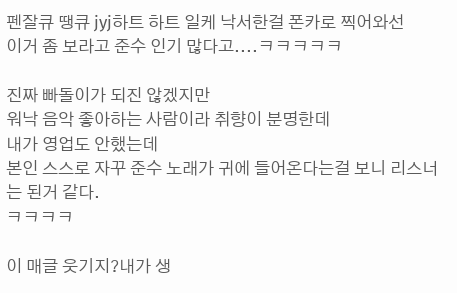펜잘큐 땡큐 jyj하트 하트 일케 낙서한걸 폰카로 찍어와선
이거 좀 보라고 준수 인기 많다고....ㅋㅋㅋㅋㅋ

진짜 빠돌이가 되진 않겠지만
워낙 음악 좋아하는 사람이라 취향이 분명한데
내가 영업도 안했는데
본인 스스로 자꾸 준수 노래가 귀에 들어온다는걸 보니 리스너는 된거 같다.
ㅋㅋㅋㅋ

이 매글 웃기지?내가 생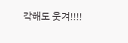각해도 웃겨!!!!